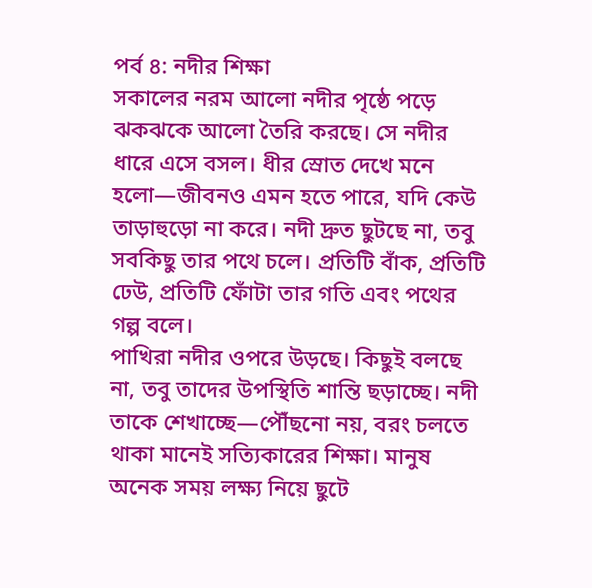পর্ব ৪: নদীর শিক্ষা
সকালের নরম আলো নদীর পৃষ্ঠে পড়ে ঝকঝকে আলো তৈরি করছে। সে নদীর ধারে এসে বসল। ধীর স্রোত দেখে মনে হলো—জীবনও এমন হতে পারে, যদি কেউ তাড়াহুড়ো না করে। নদী দ্রুত ছুটছে না, তবু সবকিছু তার পথে চলে। প্রতিটি বাঁক, প্রতিটি ঢেউ, প্রতিটি ফোঁটা তার গতি এবং পথের গল্প বলে।
পাখিরা নদীর ওপরে উড়ছে। কিছুই বলছে না, তবু তাদের উপস্থিতি শান্তি ছড়াচ্ছে। নদী তাকে শেখাচ্ছে—পৌঁছনো নয়, বরং চলতে থাকা মানেই সত্যিকারের শিক্ষা। মানুষ অনেক সময় লক্ষ্য নিয়ে ছুটে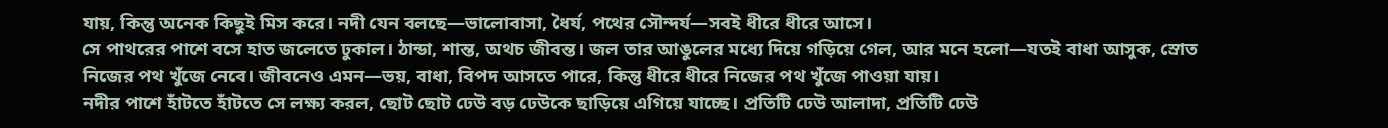যায়, কিন্তু অনেক কিছুই মিস করে। নদী যেন বলছে—ভালোবাসা, ধৈর্য, পথের সৌন্দর্য—সবই ধীরে ধীরে আসে।
সে পাথরের পাশে বসে হাত জলেতে ঢুকাল। ঠান্ডা, শান্ত, অথচ জীবন্ত। জল তার আঙুলের মধ্যে দিয়ে গড়িয়ে গেল, আর মনে হলো—যতই বাধা আসুক, স্রোত নিজের পথ খুঁজে নেবে। জীবনেও এমন—ভয়, বাধা, বিপদ আসতে পারে, কিন্তু ধীরে ধীরে নিজের পথ খুঁজে পাওয়া যায়।
নদীর পাশে হাঁটতে হাঁটতে সে লক্ষ্য করল, ছোট ছোট ঢেউ বড় ঢেউকে ছাড়িয়ে এগিয়ে যাচ্ছে। প্রতিটি ঢেউ আলাদা, প্রতিটি ঢেউ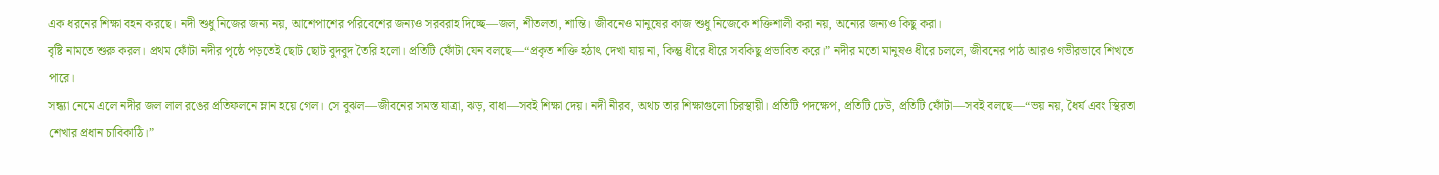এক ধরনের শিক্ষা বহন করছে। নদী শুধু নিজের জন্য নয়, আশেপাশের পরিবেশের জন্যও সরবরাহ দিচ্ছে—জল, শীতলতা, শান্তি। জীবনেও মানুষের কাজ শুধু নিজেকে শক্তিশালী করা নয়, অন্যের জন্যও কিছু করা।
বৃষ্টি নামতে শুরু করল। প্রথম ফোঁটা নদীর পৃষ্ঠে পড়তেই ছোট ছোট বুদবুদ তৈরি হলো। প্রতিটি ফোঁটা যেন বলছে—“প্রকৃত শক্তি হঠাৎ দেখা যায় না, কিন্তু ধীরে ধীরে সবকিছু প্রভাবিত করে।” নদীর মতো মানুষও ধীরে চললে, জীবনের পাঠ আরও গভীরভাবে শিখতে পারে।
সন্ধ্যা নেমে এলে নদীর জল লাল রঙের প্রতিফলনে ম্লান হয়ে গেল। সে বুঝল—জীবনের সমস্ত যাত্রা, ঝড়, বাধা—সবই শিক্ষা দেয়। নদী নীরব, অথচ তার শিক্ষাগুলো চিরস্থায়ী। প্রতিটি পদক্ষেপ, প্রতিটি ঢেউ, প্রতিটি ফোঁটা—সবই বলছে—“ভয় নয়, ধৈর্য এবং স্থিরতা শেখার প্রধান চাবিকাঠি।”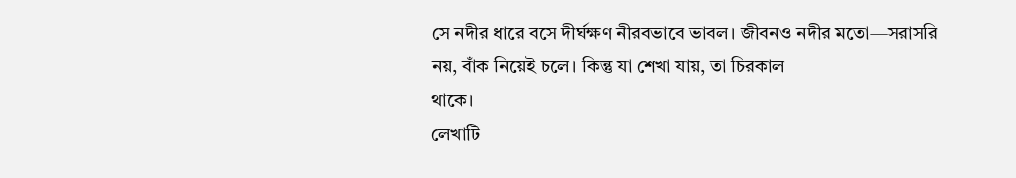সে নদীর ধারে বসে দীর্ঘক্ষণ নীরবভাবে ভাবল। জীবনও নদীর মতো—সরাসরি নয়, বাঁক নিয়েই চলে। কিন্তু যা শেখা যায়, তা চিরকাল
থাকে।
লেখাটি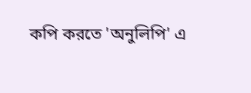কপি করতে 'অনুলিপি' এ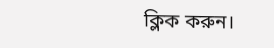ক্লিক করুন।